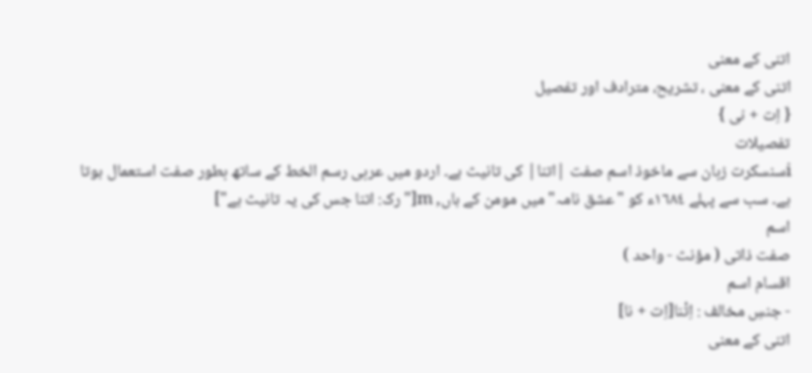اتنی کے معنی
اتنی کے معنی ، تشریح، مترادف اور تفصیل
{ اِت + نی }
تفصیلات
iسنسکرت زبان سے ماخوذ اسم صفت |اتنا| کی تانیث ہے۔ اردو میں عربی رسم الخط کے ساتھ بطور صفت استعمال ہوتا ہے۔ سب سے پہلے ١٦٨٤ء کو "عشق نامہ" میں مومن کے ہاں, m["رک: اتنا جس کی یہ تانیث ہے"]
اسم
صفت ذاتی ( مؤنث - واحد )
اقسام اسم
- جنسِ مخالف : اِتْنا[اِت + نا]
اتنی کے معنی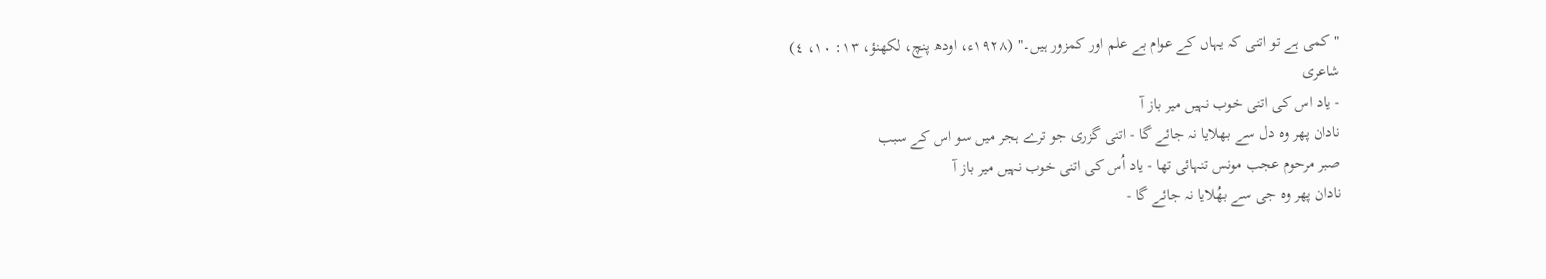"کمی ہے تو اتنی کہ یہاں کے عوام بے علم اور کمزور ہیں۔" (١٩٢٨ء، اودھ پنچ، لکھنؤ، ١٣: ١٠، ٤)
شاعری
- یاد اس کی اتنی خوب نہیں میر باز آ
نادان پھر وہ دل سے بھلایا نہ جائے گا - اتنی گزری جو ترے ہجر میں سو اس کے سبب
صبر مرحوم عجب مونس تنہائی تھا - یاد اُس کی اتنی خوب نہیں میر باز آ
نادان پھر وہ جی سے بھُلایا نہ جائے گا -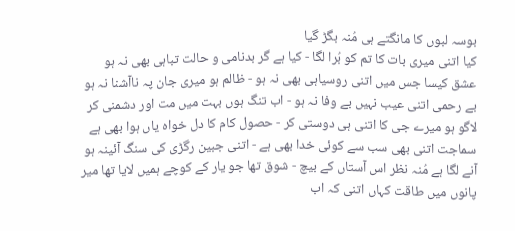بوسہ لبوں کا مانگتے ہی مُنہ بگڑ گیا
کیا اتنی میری بات کا تم کو بُرا لگا - کیا ہے گر بدنامی و حالت تباہی بھی نہ ہو
عشق کیسا جس میں اتنی روسیاہی بھی نہ ہو - ظالم ہو میری جان پہ ناآشنا نہ ہو
بے رحمی اتنی عیب نہیں بے وفا نہ ہو - اب تنگ ہوں بہت میں مت اور دشمنی کر
لاگو ہو میرے جی کا اتنی ہی دوستی کر - حصول کام کا دل خواہ یاں ہوا بھی ہے
سماجت اتنی بھی سب سے کوئی خدا بھی ہے - اتنی جبین رگڑی کی سنگ آئینہ ہو
آنے لگا ہے مُنہ نظر اس آستاں کے بیچ - شوق تھا جو یار کے کوچے ہمیں لایا تھا میر
پانوں میں طاقت کہاں اتنی کہ اب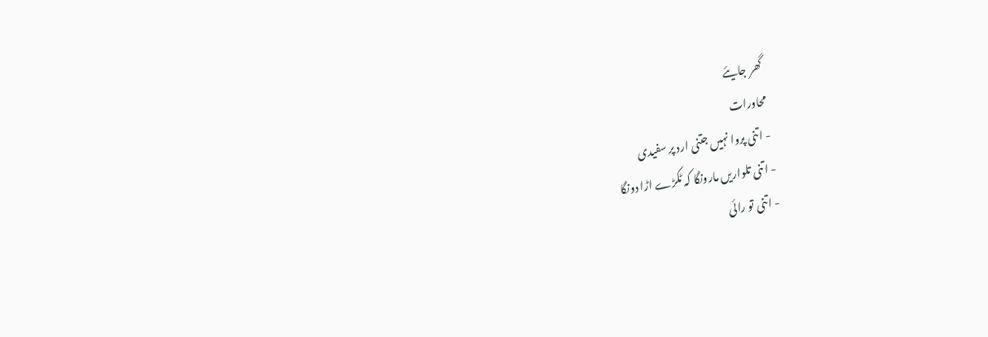گھر جایئے
محاورات
- اتنی پروا نہیں جتنی ارد پر سفیدی
- اتنی تلواریں مارونگا کہ ٹکڑے اڑا دونگا
- اتنی تو رائی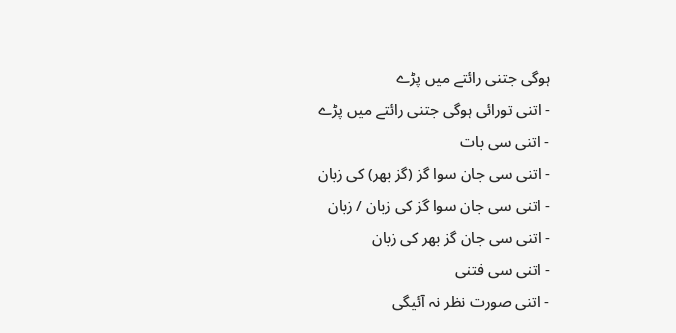ہوگی جتنی رائتے میں پڑے
- اتنی تورائی ہوگی جتنی رائتے میں پڑے
- اتنی سی بات
- اتنی سی جان سوا گز (گز بھر) کی زبان
- اتنی سی جان سوا گز کی زبان / زبان
- اتنی سی جان گز بھر کی زبان
- اتنی سی فتنی
- اتنی صورت نظر نہ آئیگی